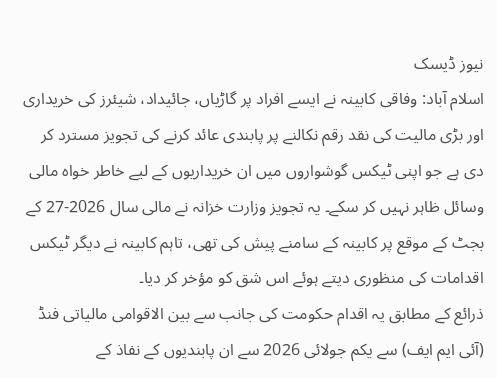نیوز ڈیسک
اسلام آباد: وفاقی کابینہ نے ایسے افراد پر گاڑیاں، جائیداد، شیئرز کی خریداری اور بڑی مالیت کی نقد رقم نکالنے پر پابندی عائد کرنے کی تجویز مسترد کر دی ہے جو اپنی ٹیکس گوشواروں میں ان خریداریوں کے لیے خاطر خواہ مالی وسائل ظاہر نہیں کر سکے۔ یہ تجویز وزارت خزانہ نے مالی سال 2026-27 کے بجٹ کے موقع پر کابینہ کے سامنے پیش کی تھی، تاہم کابینہ نے دیگر ٹیکس اقدامات کی منظوری دیتے ہوئے اس شق کو مؤخر کر دیا۔
ذرائع کے مطابق یہ اقدام حکومت کی جانب سے بین الاقوامی مالیاتی فنڈ (آئی ایم ایف) سے یکم جولائی 2026 سے ان پابندیوں کے نفاذ کے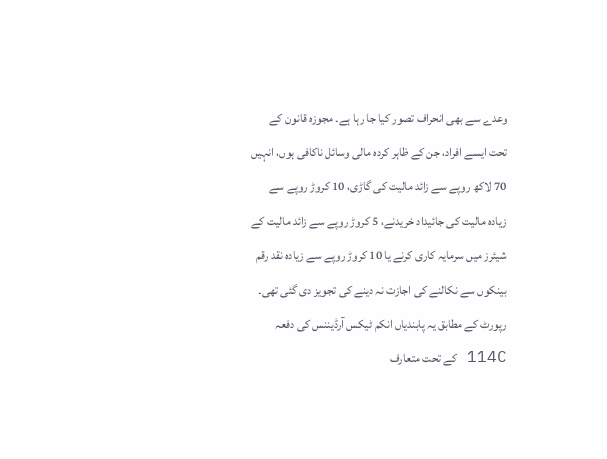وعدے سے بھی انحراف تصور کیا جا رہا ہے۔ مجوزہ قانون کے تحت ایسے افراد، جن کے ظاہر کردہ مالی وسائل ناکافی ہوں، انہیں 70 لاکھ روپے سے زائد مالیت کی گاڑی، 10 کروڑ روپے سے زیادہ مالیت کی جائیداد خریدنے، 5 کروڑ روپے سے زائد مالیت کے شیئرز میں سرمایہ کاری کرنے یا 10 کروڑ روپے سے زیادہ نقد رقم بینکوں سے نکالنے کی اجازت نہ دینے کی تجویز دی گئی تھی۔
رپورٹ کے مطابق یہ پابندیاں انکم ٹیکس آرڈیننس کی دفعہ 114C کے تحت متعارف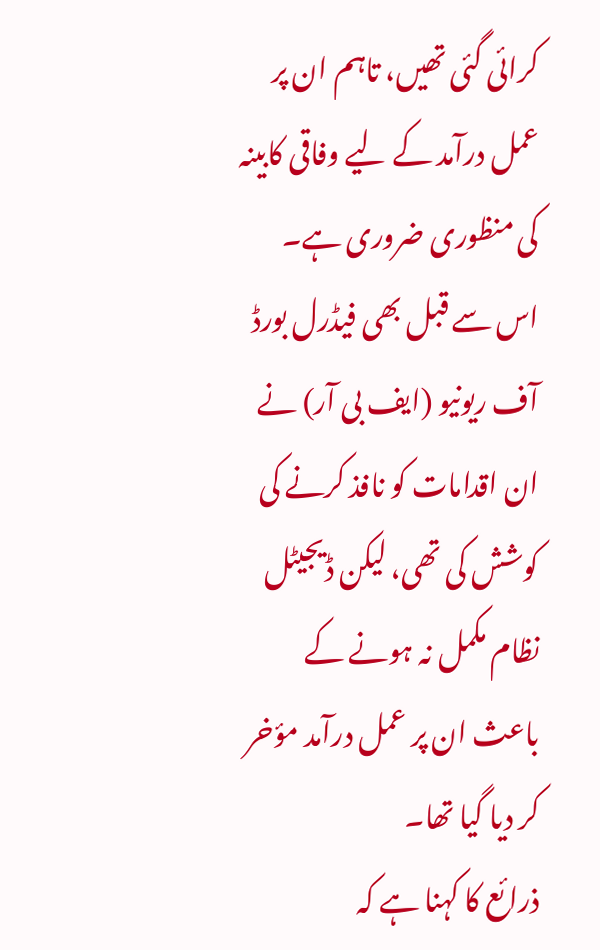کرائی گئی تھیں، تاہم ان پر عمل درآمد کے لیے وفاقی کابینہ کی منظوری ضروری ہے۔ اس سے قبل بھی فیڈرل بورڈ آف ریونیو (ایف بی آر) نے ان اقدامات کو نافذ کرنے کی کوشش کی تھی، لیکن ڈیجیٹل نظام مکمل نہ ہونے کے باعث ان پر عمل درآمد مؤخر کر دیا گیا تھا۔
ذرائع کا کہنا ہے کہ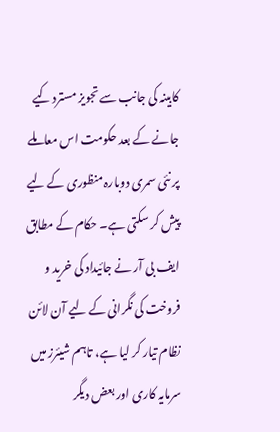کابینہ کی جانب سے تجویز مسترد کیے جانے کے بعد حکومت اس معاملے پر نئی سمری دوبارہ منظوری کے لیے پیش کر سکتی ہے۔ حکام کے مطابق ایف بی آر نے جائیداد کی خرید و فروخت کی نگرانی کے لیے آن لائن نظام تیار کر لیا ہے، تاہم شیئرز میں سرمایہ کاری اور بعض دیگر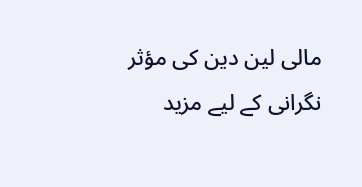مالی لین دین کی مؤثر نگرانی کے لیے مزید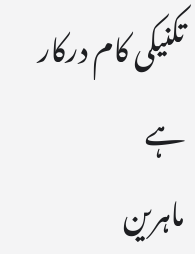تکنیکی کام درکار ہے
ماہرین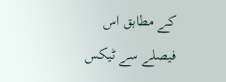کے مطابق اس فیصلے سے ٹیکس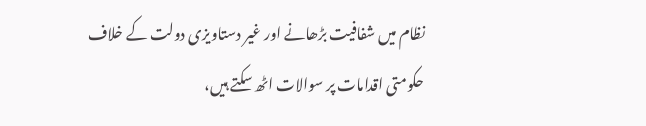نظام میں شفافیت بڑھانے اور غیر دستاویزی دولت کے خلاف حکومتی اقدامات پر سوالات اٹھ سکتے ہیں،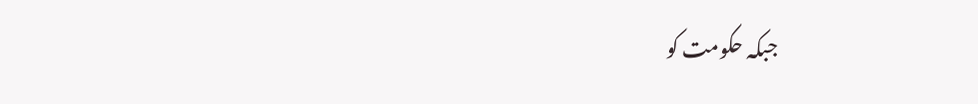جبکہ حکومت کو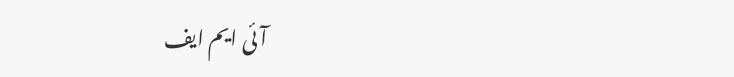آئی ایم ایف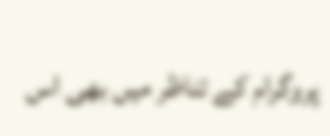پروگرام کے تناظر میں بھی اس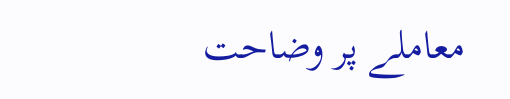معاملے پر وضاحت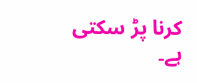کرنا پڑ سکتی ہے۔